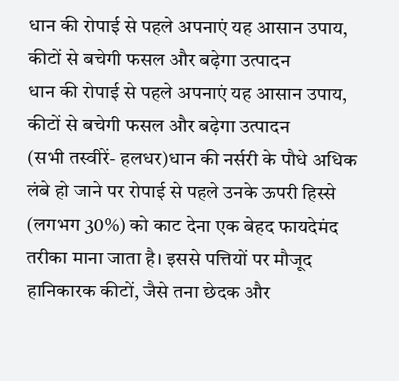धान की रोपाई से पहले अपनाएं यह आसान उपाय, कीटों से बचेगी फसल और बढ़ेगा उत्पादन
धान की रोपाई से पहले अपनाएं यह आसान उपाय, कीटों से बचेगी फसल और बढ़ेगा उत्पादन
(सभी तस्वीरें- हलधर)धान की नर्सरी के पौधे अधिक लंबे हो जाने पर रोपाई से पहले उनके ऊपरी हिस्से (लगभग 30%) को काट देना एक बेहद फायदेमंद तरीका माना जाता है। इससे पत्तियों पर मौजूद हानिकारक कीटों, जैसे तना छेदक और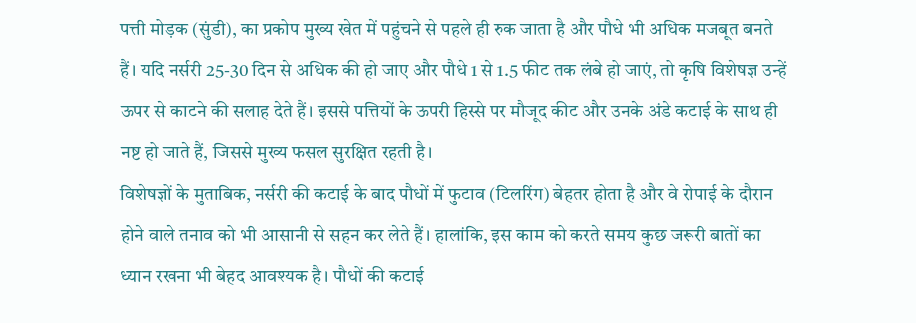पत्ती मोड़क (सुंडी), का प्रकोप मुख्य खेत में पहुंचने से पहले ही रुक जाता है और पौधे भी अधिक मजबूत बनते हैं। यदि नर्सरी 25-30 दिन से अधिक की हो जाए और पौधे 1 से 1.5 फीट तक लंबे हो जाएं, तो कृषि विशेषज्ञ उन्हें ऊपर से काटने की सलाह देते हैं। इससे पत्तियों के ऊपरी हिस्से पर मौजूद कीट और उनके अंडे कटाई के साथ ही नष्ट हो जाते हैं, जिससे मुख्य फसल सुरक्षित रहती है।
विशेषज्ञों के मुताबिक, नर्सरी की कटाई के बाद पौधों में फुटाव (टिलरिंग) बेहतर होता है और वे रोपाई के दौरान होने वाले तनाव को भी आसानी से सहन कर लेते हैं। हालांकि, इस काम को करते समय कुछ जरूरी बातों का ध्यान रखना भी बेहद आवश्यक है। पौधों की कटाई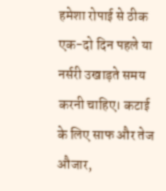हमेशा रोपाई से ठीक एक-दो दिन पहले या नर्सरी उखाड़ते समय करनी चाहिए। कटाई के लिए साफ और तेज औजार,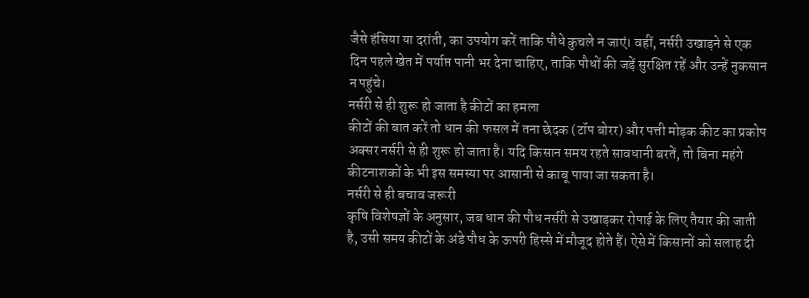जैसे हंसिया या दरांती, का उपयोग करें ताकि पौधे कुचले न जाएं। वहीं, नर्सरी उखाड़ने से एक दिन पहले खेत में पर्याप्त पानी भर देना चाहिए, ताकि पौधों की जड़ें सुरक्षित रहें और उन्हें नुकसान न पहुंचे।
नर्सरी से ही शुरू हो जाता है कीटों का हमला
कीटों की बात करें तो धान की फसल में तना छेदक (टॉप बोरर) और पत्ती मोड़क कीट का प्रकोप अक्सर नर्सरी से ही शुरू हो जाता है। यदि किसान समय रहते सावधानी बरतें, तो बिना महंगे कीटनाशकों के भी इस समस्या पर आसानी से काबू पाया जा सकता है।
नर्सरी से ही बचाव जरूरी
कृषि विशेषज्ञों के अनुसार, जब धान की पौध नर्सरी से उखाड़कर रोपाई के लिए तैयार की जाती है, उसी समय कीटों के अंडे पौध के ऊपरी हिस्से में मौजूद होते हैं। ऐसे में किसानों को सलाह दी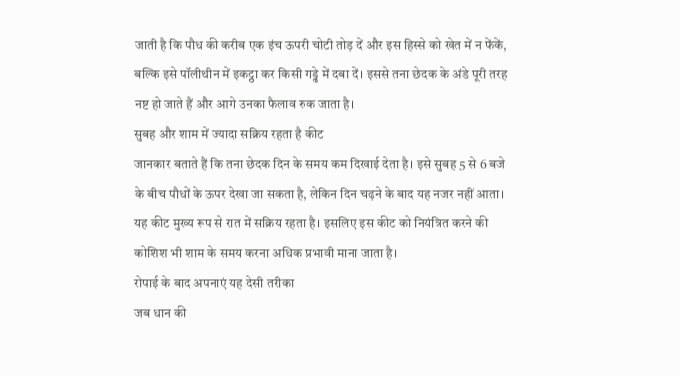जाती है कि पौध की करीब एक इंच ऊपरी चोटी तोड़ दें और इस हिस्से को खेत में न फेंकें, बल्कि इसे पॉलीथीन में इकट्ठा कर किसी गड्ढे में दबा दें। इससे तना छेदक के अंडे पूरी तरह नष्ट हो जाते हैं और आगे उनका फैलाव रुक जाता है।
सुबह और शाम में ज्यादा सक्रिय रहता है कीट
जानकार बताते हैं कि तना छेदक दिन के समय कम दिखाई देता है। इसे सुबह 5 से 6 बजे के बीच पौधों के ऊपर देखा जा सकता है, लेकिन दिन चढ़ने के बाद यह नजर नहीं आता। यह कीट मुख्य रूप से रात में सक्रिय रहता है। इसलिए इस कीट को नियंत्रित करने की कोशिश भी शाम के समय करना अधिक प्रभावी माना जाता है।
रोपाई के बाद अपनाएं यह देसी तरीका
जब धान की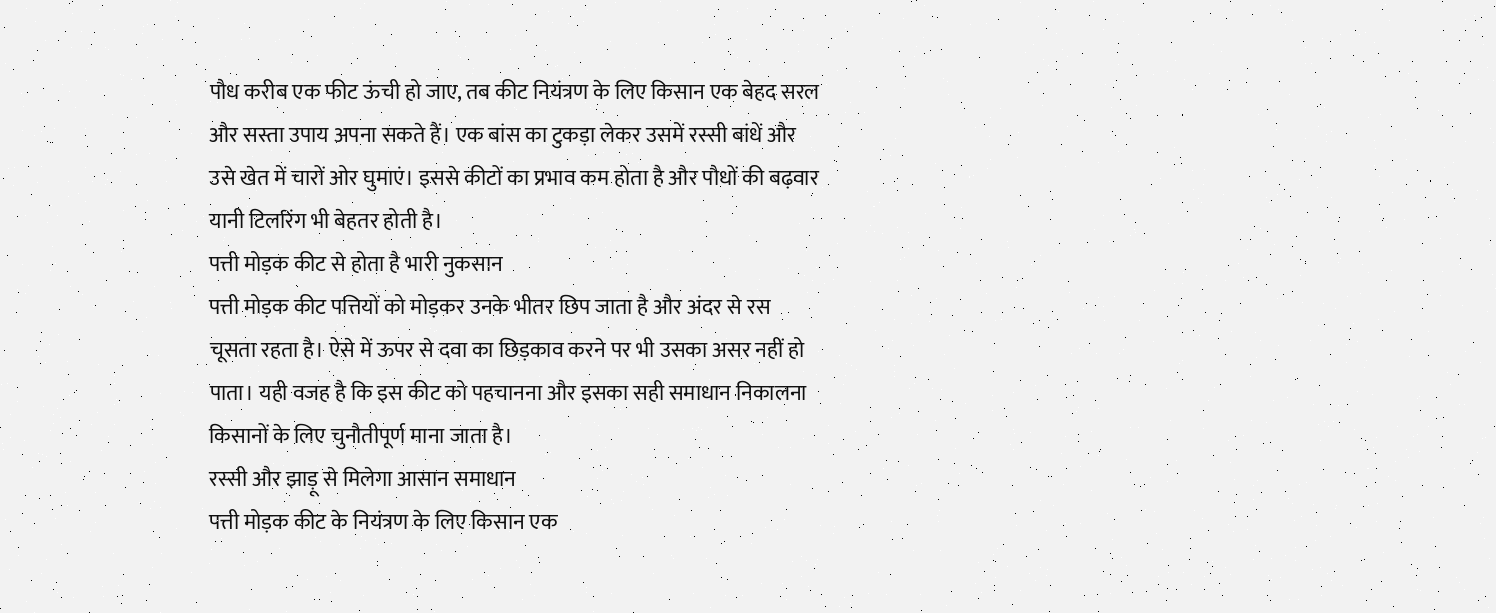पौध करीब एक फीट ऊंची हो जाए, तब कीट नियंत्रण के लिए किसान एक बेहद सरल और सस्ता उपाय अपना सकते हैं। एक बांस का टुकड़ा लेकर उसमें रस्सी बांधें और उसे खेत में चारों ओर घुमाएं। इससे कीटों का प्रभाव कम होता है और पौधों की बढ़वार यानी टिलरिंग भी बेहतर होती है।
पत्ती मोड़क कीट से होता है भारी नुकसान
पत्ती मोड़क कीट पत्तियों को मोड़कर उनके भीतर छिप जाता है और अंदर से रस चूसता रहता है। ऐसे में ऊपर से दवा का छिड़काव करने पर भी उसका असर नहीं हो पाता। यही वजह है कि इस कीट को पहचानना और इसका सही समाधान निकालना किसानों के लिए चुनौतीपूर्ण माना जाता है।
रस्सी और झाड़ू से मिलेगा आसान समाधान
पत्ती मोड़क कीट के नियंत्रण के लिए किसान एक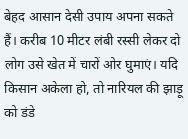बेहद आसान देसी उपाय अपना सकते हैं। करीब 10 मीटर लंबी रस्सी लेकर दो लोग उसे खेत में चारों ओर घुमाएं। यदि किसान अकेला हो, तो नारियल की झाड़ू को डंडे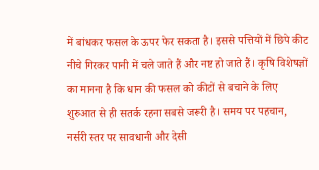में बांधकर फसल के ऊपर फेर सकता है। इससे पत्तियों में छिपे कीट नीचे गिरकर पानी में चले जाते हैं और नष्ट हो जाते हैं। कृषि विशेषज्ञों का मानना है कि धान की फसल को कीटों से बचाने के लिए शुरुआत से ही सतर्क रहना सबसे जरूरी है। समय पर पहचान, नर्सरी स्तर पर सावधानी और देसी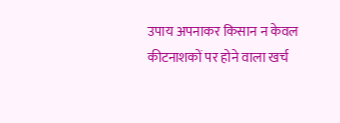उपाय अपनाकर किसान न केवल कीटनाशकों पर होने वाला खर्च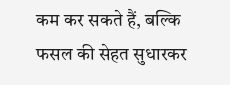कम कर सकते हैं, बल्कि फसल की सेहत सुधारकर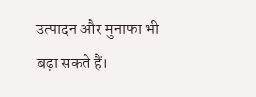उत्पादन और मुनाफा भी बढ़ा सकते हैं।